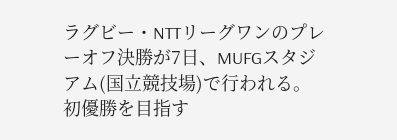ラグビー・NTTリーグワンのプレーオフ決勝が7日、MUFGスタジアム(国立競技場)で行われる。初優勝を目指す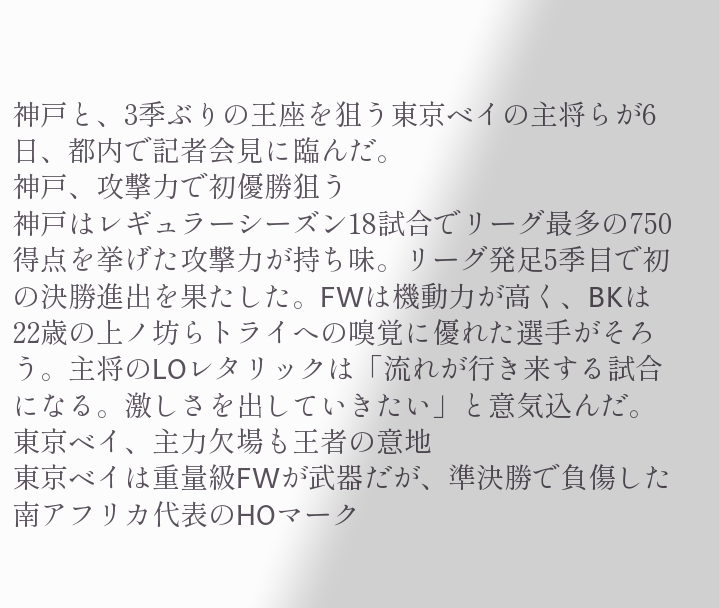神戸と、3季ぶりの王座を狙う東京ベイの主将らが6日、都内で記者会見に臨んだ。
神戸、攻撃力で初優勝狙う
神戸はレギュラーシーズン18試合でリーグ最多の750得点を挙げた攻撃力が持ち味。リーグ発足5季目で初の決勝進出を果たした。FWは機動力が高く、BKは22歳の上ノ坊らトライへの嗅覚に優れた選手がそろう。主将のLOレタリックは「流れが行き来する試合になる。激しさを出していきたい」と意気込んだ。
東京ベイ、主力欠場も王者の意地
東京ベイは重量級FWが武器だが、準決勝で負傷した南アフリカ代表のHOマーク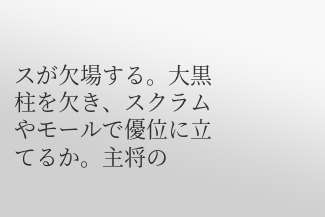スが欠場する。大黒柱を欠き、スクラムやモールで優位に立てるか。主将の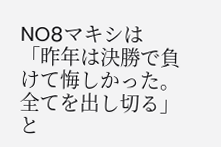NO8マキシは「昨年は決勝で負けて悔しかった。全てを出し切る」と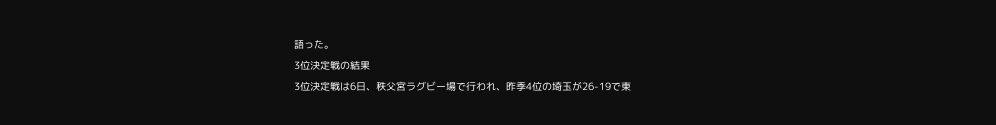語った。
3位決定戦の結果
3位決定戦は6日、秩父宮ラグビー場で行われ、昨季4位の埼玉が26-19で東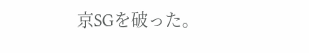京SGを破った。